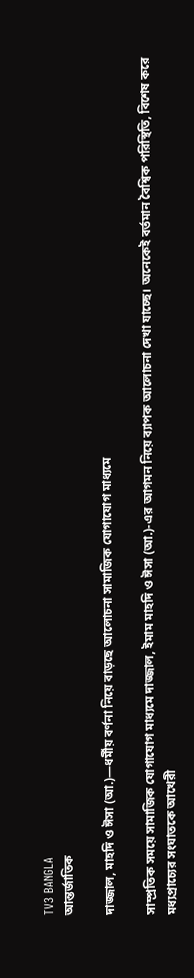TV3 BANGLA
আন্তর্জাতিক

দাজ্জাল, মাহদি ও ঈসা (আ.)—ধর্মীয় বর্ণনা নিয়ে বাড়ছে আলোচনা সামাজিক যোগাযোগ মাধ্যমে

সাম্প্রতিক সময়ে সামাজিক যোগাযোগ মাধ্যমে দাজ্জাল, ইমাম মাহদি ও ঈসা (আ.)-এর আগমন নিয়ে ব্যাপক আলোচনা দেখা যাচ্ছে। অনেকেই বর্তমান বৈশ্বিক পরিস্থিতি, বিশেষ করে মধ্যপ্রাচ্যের সংঘাতকে আখেরী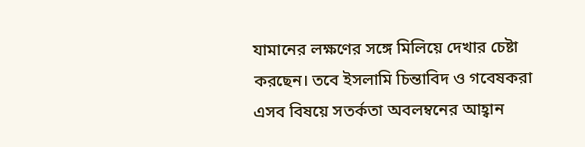যামানের লক্ষণের সঙ্গে মিলিয়ে দেখার চেষ্টা করছেন। তবে ইসলামি চিন্তাবিদ ও গবেষকরা এসব বিষয়ে সতর্কতা অবলম্বনের আহ্বান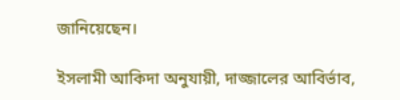জানিয়েছেন।

ইসলামী আকিদা অনুযায়ী, দাজ্জালের আবির্ভাব,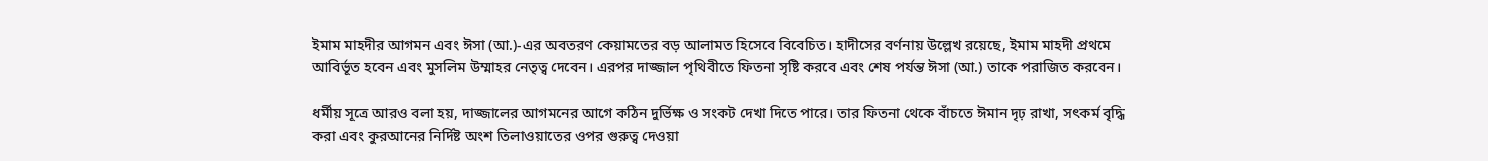ইমাম মাহদীর আগমন এবং ঈসা (আ.)-এর অবতরণ কেয়ামতের বড় আলামত হিসেবে বিবেচিত। হাদীসের বর্ণনায় উল্লেখ রয়েছে, ইমাম মাহদী প্রথমে আবির্ভূত হবেন এবং মুসলিম উম্মাহর নেতৃত্ব দেবেন। এরপর দাজ্জাল পৃথিবীতে ফিতনা সৃষ্টি করবে এবং শেষ পর্যন্ত ঈসা (আ.) তাকে পরাজিত করবেন।

ধর্মীয় সূত্রে আরও বলা হয়, দাজ্জালের আগমনের আগে কঠিন দুর্ভিক্ষ ও সংকট দেখা দিতে পারে। তার ফিতনা থেকে বাঁচতে ঈমান দৃঢ় রাখা, সৎকর্ম বৃদ্ধি করা এবং কুরআনের নির্দিষ্ট অংশ তিলাওয়াতের ওপর গুরুত্ব দেওয়া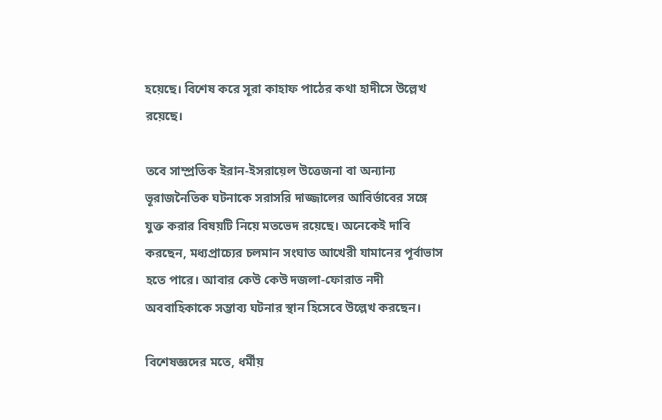হয়েছে। বিশেষ করে সূরা কাহাফ পাঠের কথা হাদীসে উল্লেখ রয়েছে।

তবে সাম্প্রতিক ইরান-ইসরায়েল উত্তেজনা বা অন্যান্য ভূরাজনৈতিক ঘটনাকে সরাসরি দাজ্জালের আবির্ভাবের সঙ্গে যুক্ত করার বিষয়টি নিয়ে মতভেদ রয়েছে। অনেকেই দাবি করছেন, মধ্যপ্রাচ্যের চলমান সংঘাত আখেরী যামানের পূর্বাভাস হতে পারে। আবার কেউ কেউ দজলা-ফোরাত নদী অববাহিকাকে সম্ভাব্য ঘটনার স্থান হিসেবে উল্লেখ করছেন।

বিশেষজ্ঞদের মতে, ধর্মীয়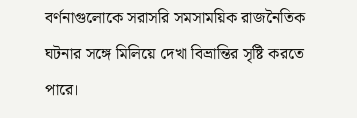বর্ণনাগুলোকে সরাসরি সমসাময়িক রাজনৈতিক ঘটনার সঙ্গে মিলিয়ে দেখা বিভ্রান্তির সৃষ্টি করতে পারে।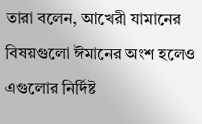তারা বলেন, আখেরী যামানের বিষয়গুলো ঈমানের অংশ হলেও এগুলোর নির্দিষ্ট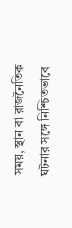সময়, স্থান বা রাজনৈতিক ঘটনার সঙ্গে নিশ্চিতভাবে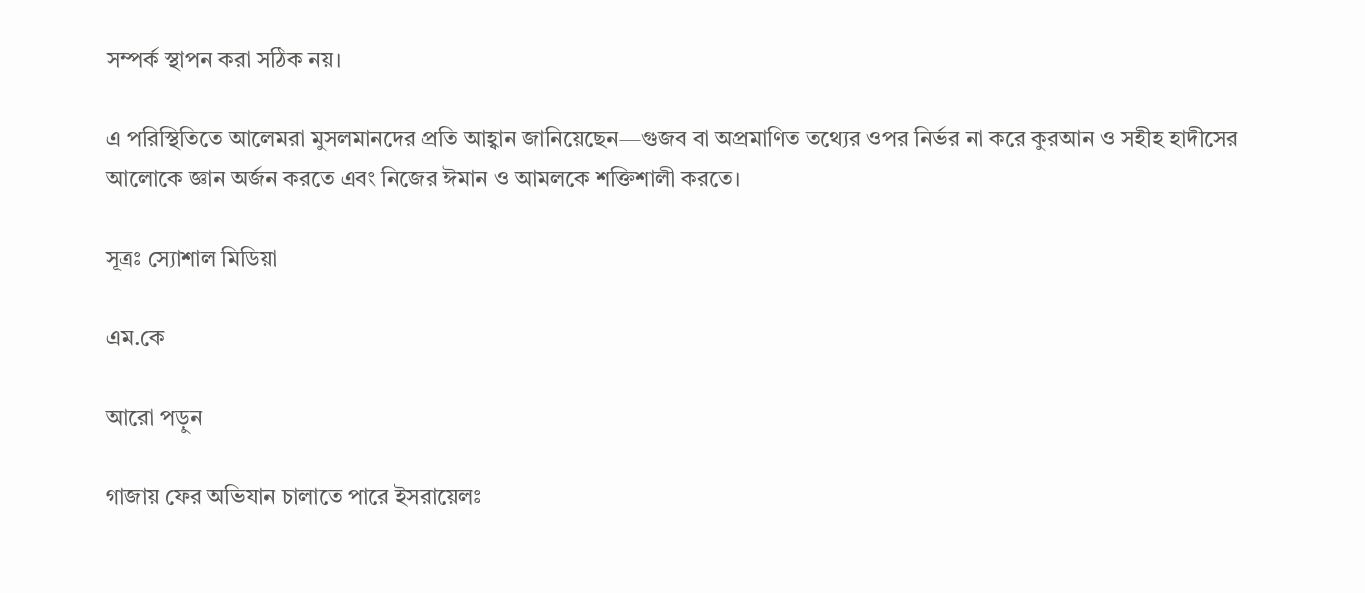সম্পর্ক স্থাপন করা সঠিক নয়।

এ পরিস্থিতিতে আলেমরা মুসলমানদের প্রতি আহ্বান জানিয়েছেন—গুজব বা অপ্রমাণিত তথ্যের ওপর নির্ভর না করে কুরআন ও সহীহ হাদীসের আলোকে জ্ঞান অর্জন করতে এবং নিজের ঈমান ও আমলকে শক্তিশালী করতে।

সূত্রঃ স্যোশাল মিডিয়া

এম.কে

আরো পড়ুন

গাজায় ফের অভিযান চালাতে পারে ইসরায়েলঃ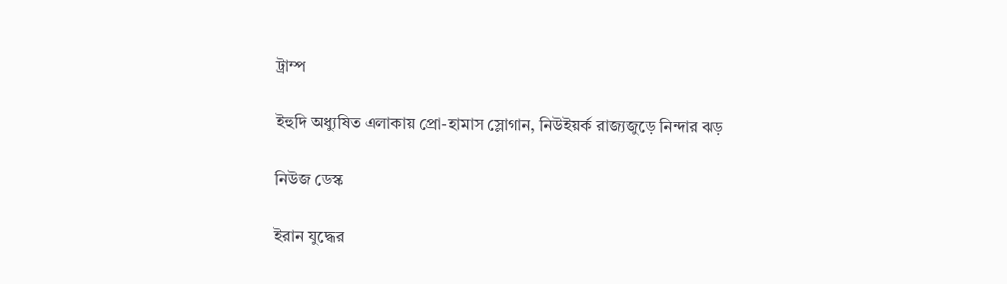ট্রাম্প

ইহুদি অধ্যুষিত এলাকায় প্রো-হামাস স্লোগান, নিউইয়র্ক রাজ্যজুড়ে নিন্দার ঝড়

নিউজ ডেস্ক

ইরান যুদ্ধের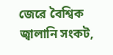জেরে বৈশ্বিক জ্বালানি সংকট,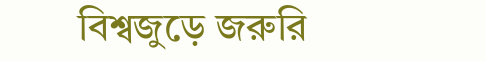বিশ্বজুড়ে জরুরি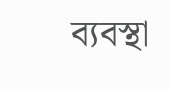ব্যবস্থা